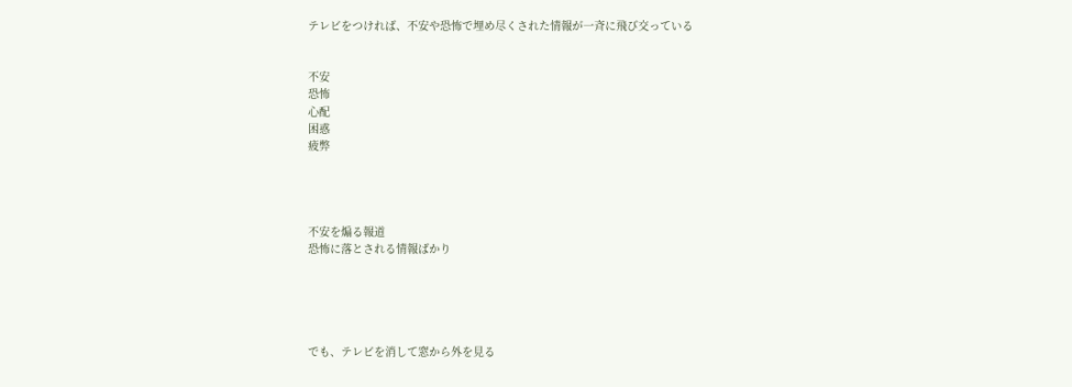テレビをつければ、不安や恐怖で埋め尽くされた情報が一斉に飛び交っている


不安
恐怖
心配
困惑
疲弊




不安を煽る報道
恐怖に落とされる情報ばかり





でも、テレビを消して窓から外を見る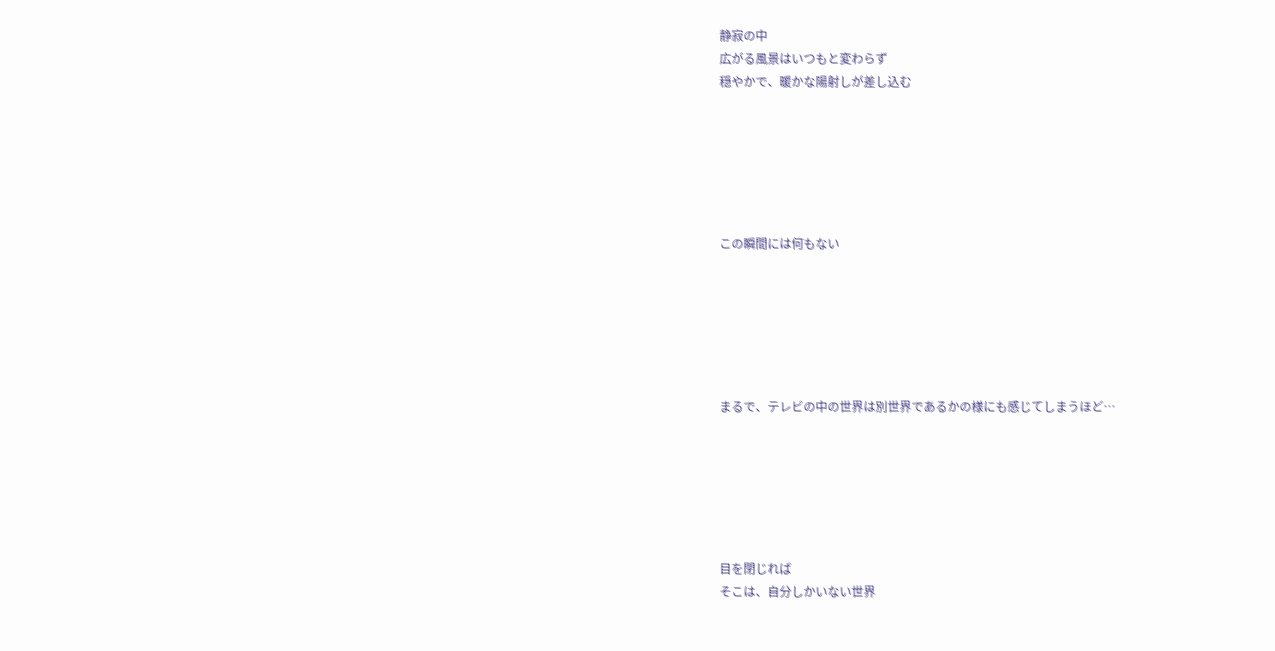静寂の中
広がる風景はいつもと変わらず
穏やかで、暖かな陽射しが差し込む






この瞬間には何もない






まるで、テレビの中の世界は別世界であるかの様にも感じてしまうほど…






目を閉じれば
そこは、自分しかいない世界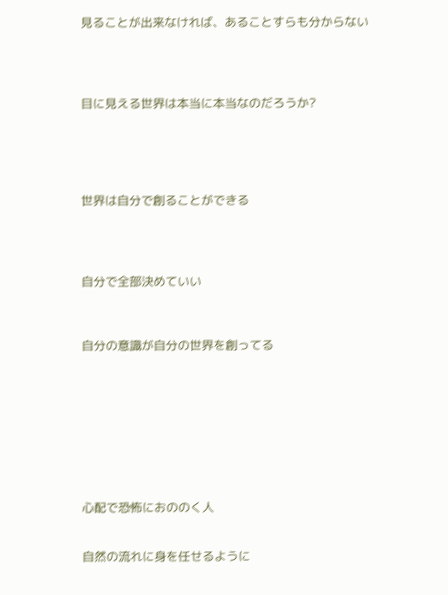見ることが出来なければ、あることすらも分からない




目に見える世界は本当に本当なのだろうか?





世界は自分で創ることができる




自分で全部決めていい



自分の意識が自分の世界を創ってる









心配で恐怖におののく人


自然の流れに身を任せるように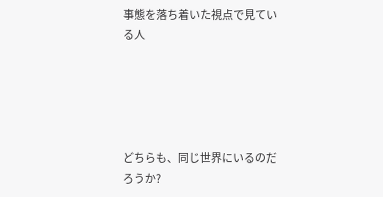事態を落ち着いた視点で見ている人





どちらも、同じ世界にいるのだろうか?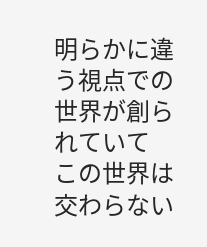明らかに違う視点での世界が創られていて
この世界は交わらない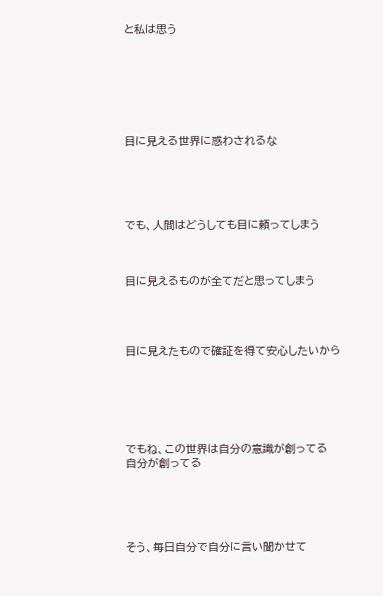と私は思う







目に見える世界に惑わされるな





でも、人間はどうしても目に頼ってしまう



目に見えるものが全てだと思ってしまう




目に見えたもので確証を得て安心したいから






でもね、この世界は自分の意識が創ってる
自分が創ってる





そう、毎日自分で自分に言い聞かせて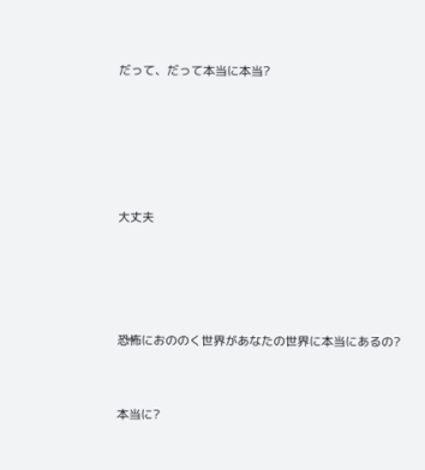だって、だって本当に本当?





大丈夫




恐怖におののく世界があなたの世界に本当にあるの?


本当に?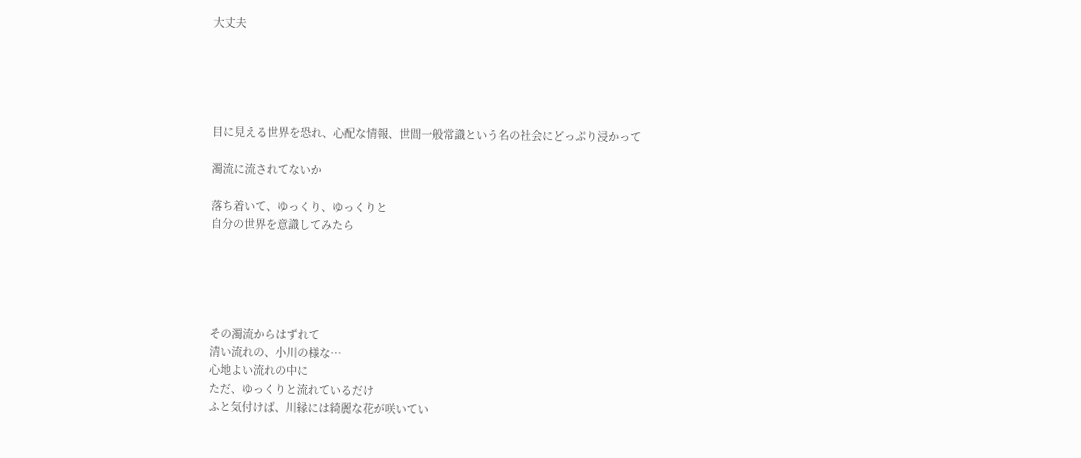大丈夫





目に見える世界を恐れ、心配な情報、世間一般常識という名の社会にどっぷり浸かって

濁流に流されてないか

落ち着いて、ゆっくり、ゆっくりと
自分の世界を意識してみたら





その濁流からはずれて
清い流れの、小川の様な…
心地よい流れの中に
ただ、ゆっくりと流れているだけ
ふと気付けば、川縁には綺麗な花が咲いてい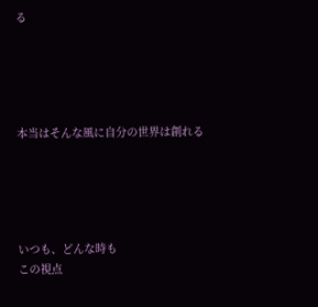る





本当はそんな風に自分の世界は創れる





いつも、どんな時も
この視点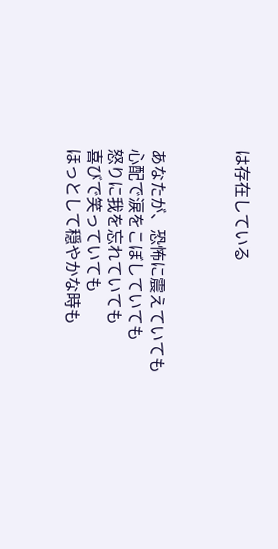は存在している



あなたが、恐怖に震えていても
心配で涙をこぼしていても
怒りに我を忘れていても
喜びで笑っていても
ほっとして穏やかな時も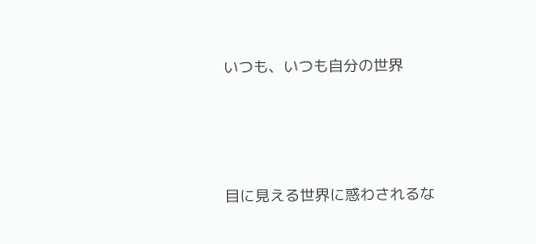いつも、いつも自分の世界





目に見える世界に惑わされるな